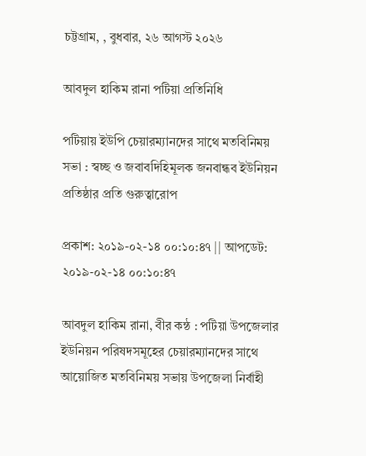চট্টগ্রাম, , বুধবার, ২৬ আগস্ট ২০২৬

আবদুল হাকিম রানা পটিয়া প্রতিনিধি

পটিয়ায় ইউপি চেয়ারম্যানদের সাথে মতবিনিময় সভা : স্বচ্ছ ও জবাবদিহিমূলক জনবান্ধব ইউনিয়ন প্রতিষ্ঠার প্রতি গুরুত্বারোপ

প্রকাশ: ২০১৯-০২-১৪ ০০:১০:৪৭ || আপডেট: ২০১৯-০২-১৪ ০০:১০:৪৭

আবদুল হাকিম রানা, বীর কন্ঠ : পটিয়া উপজেলার ইউনিয়ন পরিষদসমূহের চেয়ারম্যানদের সাথে আয়োজিত মতবিনিময় সভায় উপজেলা নির্বাহী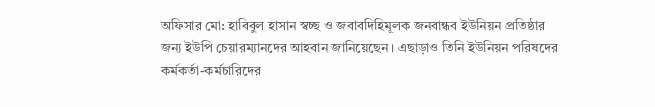অফিসার মো: হাবিবুল হাসান স্বচ্ছ ও জবাবদিহিমূলক জনবান্ধব ইউনিয়ন প্রতিষ্ঠার জন্য ইউপি চেয়ারম্যানদের আহবান জানিয়েছেন। এছাড়াও তিনি ইউনিয়ন পরিষদের কর্মকর্তা-কর্মচারিদের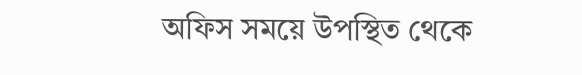অফিস সময়ে উপস্থিত থেকে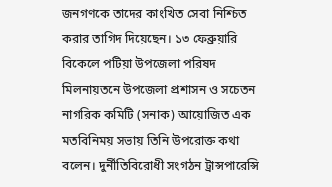জনগণকে তাদের কাংখিত সেবা নিশ্চিত করার তাগিদ দিয়েছেন। ১৩ ফেব্রুয়ারি বিকেলে পটিয়া উপজেলা পরিষদ মিলনায়তনে উপজেলা প্রশাসন ও সচেতন নাগরিক কমিটি (সনাক) আয়োজিত এক মতবিনিময় সভায় তিনি উপরোক্ত কথা বলেন। দুর্নীতিবিরোধী সংগঠন ট্রান্সপারেন্সি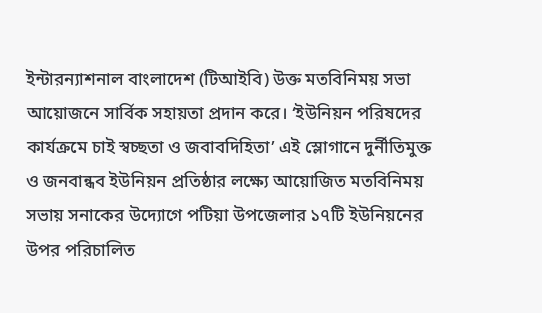ইন্টারন্যাশনাল বাংলাদেশ (টিআইবি) উক্ত মতবিনিময় সভা আয়োজনে সার্বিক সহায়তা প্রদান করে। ‘ইউনিয়ন পরিষদের কার্যক্রমে চাই স্বচ্ছতা ও জবাবদিহিতা’ এই স্লোগানে দুর্নীতিমুক্ত ও জনবান্ধব ইউনিয়ন প্রতিষ্ঠার লক্ষ্যে আয়োজিত মতবিনিময় সভায় সনাকের উদ্যোগে পটিয়া উপজেলার ১৭টি ইউনিয়নের উপর পরিচালিত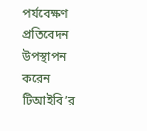পর্যবেক্ষণ প্রতিবেদন উপস্থাপন করেন টিআইবি’র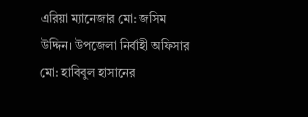এরিয়া ম্যানেজার মো: জসিম উদ্দিন। উপজেলা নির্বাহী অফিসার মো: হাবিবুল হাসানের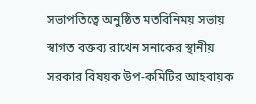সভাপতিত্বে অনুষ্ঠিত মতবিনিময় সভায় স্বাগত বক্তব্য রাখেন সনাকের স্থানীয় সরকার বিষয়ক উপ-কমিটির আহবায়ক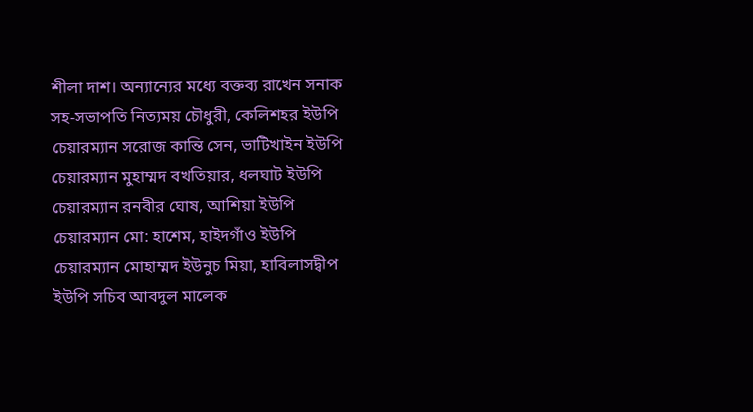শীলা দাশ। অন্যান্যের মধ্যে বক্তব্য রাখেন সনাক সহ-সভাপতি নিত্যময় চৌধুরী, কেলিশহর ইউপি চেয়ারম্যান সরোজ কান্তি সেন, ভাটিখাইন ইউপি চেয়ারম্যান মুহাম্মদ বখতিয়ার, ধলঘাট ইউপি চেয়ারম্যান রনবীর ঘোষ, আশিয়া ইউপি চেয়ারম্যান মো: হাশেম, হাইদগাঁও ইউপি চেয়ারম্যান মোহাম্মদ ইউনুচ মিয়া, হাবিলাসদ্বীপ ইউপি সচিব আবদুল মালেক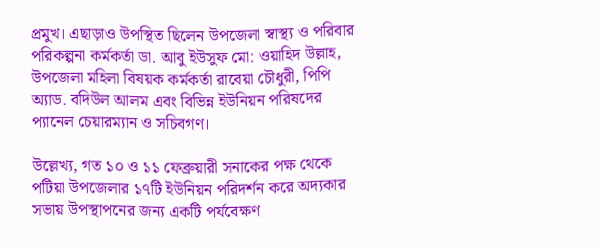প্রমুখ। এছাড়াও উপস্থিত ছিলেন উপজেলা স্বাস্থ্য ও পরিবার পরিকল্পনা কর্মকর্তা ডা. আবু ইউসুফ মো: ওয়াহিদ উল্লাহ, উপজেলা মহিলা বিষয়ক কর্মকর্তা রাবেয়া চৌধুরী, পিপি অ্যাড. বদিউল আলম এবং বিভিন্ন ইউনিয়ন পরিষদের প্যানেল চেয়ারম্যান ও সচিবগণ।

উল্লেখ্য, গত ১০ ও ১১ ফেব্রুয়ারী সনাকের পক্ষ থেকে পটিয়া উপজেলার ১৭টি ইউনিয়ন পরিদর্শন করে অদ্যকার সভায় উপস্থাপনের জন্য একটি পর্যবেক্ষণ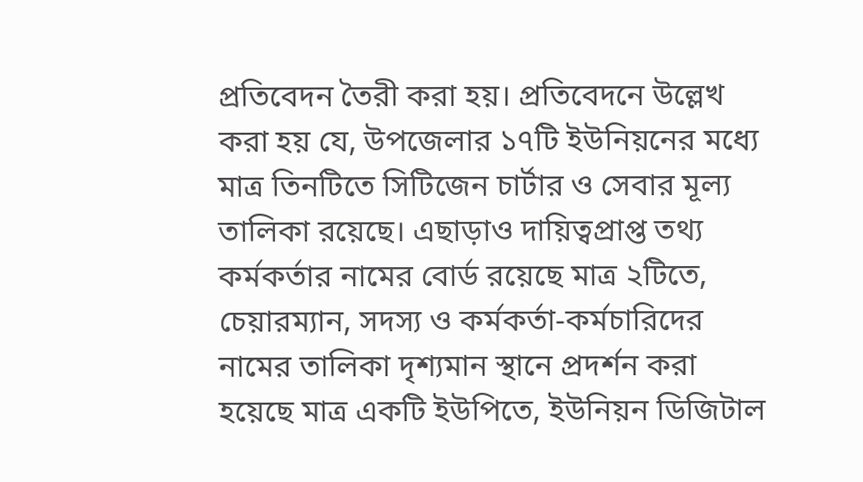প্রতিবেদন তৈরী করা হয়। প্রতিবেদনে উল্লেখ করা হয় যে, উপজেলার ১৭টি ইউনিয়নের মধ্যে মাত্র তিনটিতে সিটিজেন চার্টার ও সেবার মূল্য তালিকা রয়েছে। এছাড়াও দায়িত্বপ্রাপ্ত তথ্য কর্মকর্তার নামের বোর্ড রয়েছে মাত্র ২টিতে, চেয়ারম্যান, সদস্য ও কর্মকর্তা-কর্মচারিদের নামের তালিকা দৃশ্যমান স্থানে প্রদর্শন করা হয়েছে মাত্র একটি ইউপিতে, ইউনিয়ন ডিজিটাল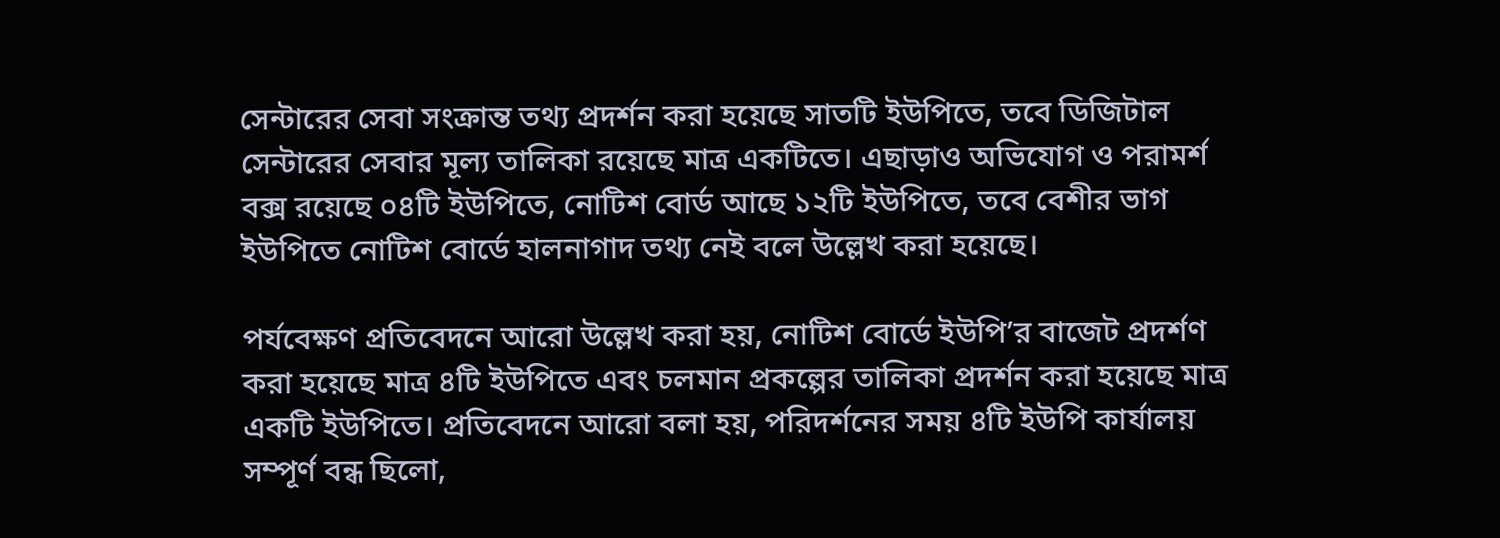সেন্টারের সেবা সংক্রান্ত তথ্য প্রদর্শন করা হয়েছে সাতটি ইউপিতে, তবে ডিজিটাল সেন্টারের সেবার মূল্য তালিকা রয়েছে মাত্র একটিতে। এছাড়াও অভিযোগ ও পরামর্শ বক্স রয়েছে ০৪টি ইউপিতে, নোটিশ বোর্ড আছে ১২টি ইউপিতে, তবে বেশীর ভাগ ইউপিতে নোটিশ বোর্ডে হালনাগাদ তথ্য নেই বলে উল্লেখ করা হয়েছে।

পর্যবেক্ষণ প্রতিবেদনে আরো উল্লেখ করা হয়, নোটিশ বোর্ডে ইউপি’র বাজেট প্রদর্শণ করা হয়েছে মাত্র ৪টি ইউপিতে এবং চলমান প্রকল্পের তালিকা প্রদর্শন করা হয়েছে মাত্র একটি ইউপিতে। প্রতিবেদনে আরো বলা হয়, পরিদর্শনের সময় ৪টি ইউপি কার্যালয় সম্পূর্ণ বন্ধ ছিলো,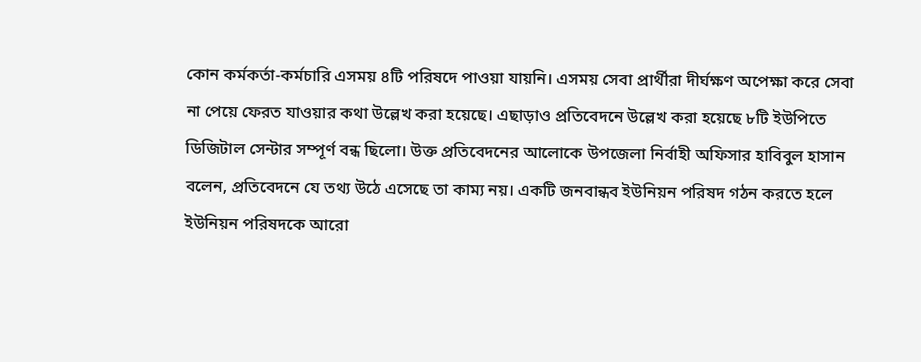কোন কর্মকর্তা-কর্মচারি এসময় ৪টি পরিষদে পাওয়া যায়নি। এসময় সেবা প্রার্থীরা দীর্ঘক্ষণ অপেক্ষা করে সেবা না পেয়ে ফেরত যাওয়ার কথা উল্লেখ করা হয়েছে। এছাড়াও প্রতিবেদনে উল্লেখ করা হয়েছে ৮টি ইউপিতে ডিজিটাল সেন্টার সম্পূর্ণ বন্ধ ছিলো। উক্ত প্রতিবেদনের আলোকে উপজেলা নির্বাহী অফিসার হাবিবুল হাসান বলেন, প্রতিবেদনে যে তথ্য উঠে এসেছে তা কাম্য নয়। একটি জনবান্ধব ইউনিয়ন পরিষদ গঠন করতে হলে ইউনিয়ন পরিষদকে আরো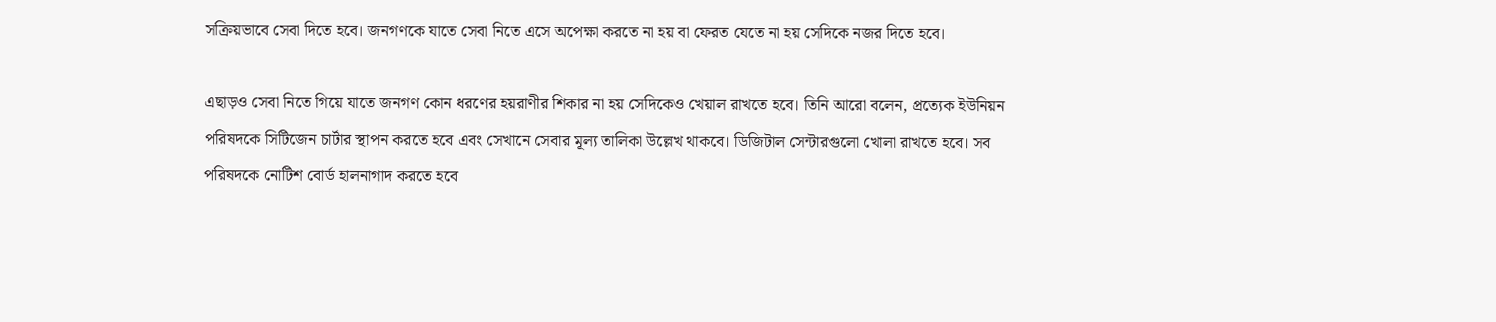সক্রিয়ভাবে সেবা দিতে হবে। জনগণকে যাতে সেবা নিতে এসে অপেক্ষা করতে না হয় বা ফেরত যেতে না হয় সেদিকে নজর দিতে হবে।

এছাড়ও সেবা নিতে গিয়ে যাতে জনগণ কোন ধরণের হয়রাণীর শিকার না হয় সেদিকেও খেয়াল রাখতে হবে। তিনি আরো বলেন, প্রত্যেক ইউনিয়ন পরিষদকে সিটিজেন চার্টার স্থাপন করতে হবে এবং সেখানে সেবার মূল্য তালিকা উল্লেখ থাকবে। ডিজিটাল সেন্টারগুলো খোলা রাখতে হবে। সব পরিষদকে নোটিশ বোর্ড হালনাগাদ করতে হবে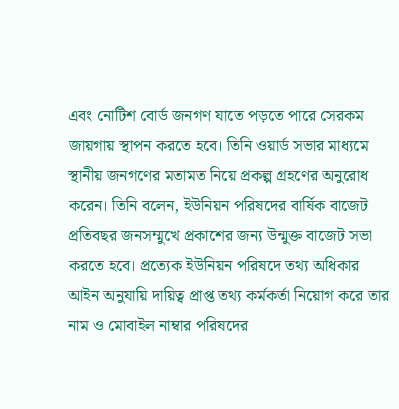এবং নোটিশ বোর্ড জনগণ যাতে পড়তে পারে সেরকম জায়গায় স্থাপন করতে হবে। তিনি ওয়ার্ড সভার মাধ্যমে স্থানীয় জনগণের মতামত নিয়ে প্রকল্প গ্রহণের অনুরোধ করেন। তিনি বলেন, ইউনিয়ন পরিষদের বার্ষিক বাজেট প্রতিবছর জনসম্মুখে প্রকাশের জন্য উন্মুক্ত বাজেট সভা করতে হবে। প্রত্যেক ইউনিয়ন পরিষদে তথ্য অধিকার আইন অনুযায়ি দায়িত্ব প্রাপ্ত তথ্য কর্মকর্তা নিয়োগ করে তার নাম ও মোবাইল নাম্বার পরিষদের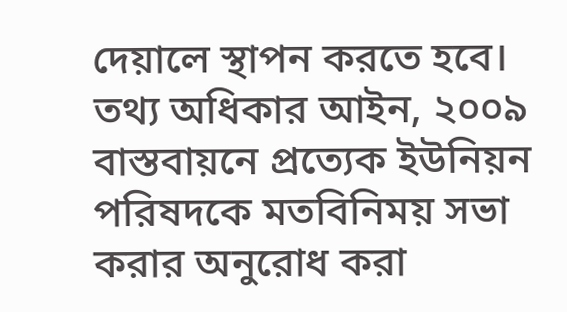দেয়ালে স্থাপন করতে হবে। তথ্য অধিকার আইন, ২০০৯ বাস্তবায়নে প্রত্যেক ইউনিয়ন পরিষদকে মতবিনিময় সভা করার অনুরোধ করা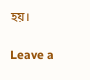হয়।

Leave a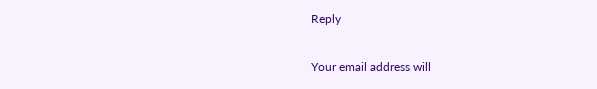Reply

Your email address will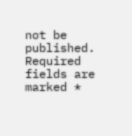not be published. Required fields are marked *